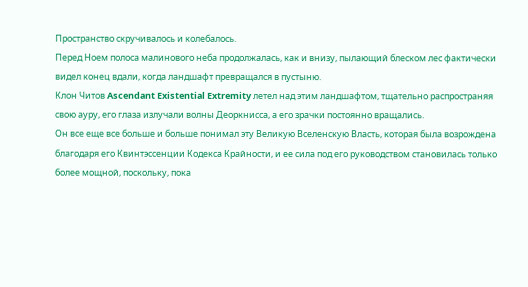Пространство скручивалось и колебалось.
Перед Ноем полоса малинового неба продолжалась, как и внизу, пылающий блеском лес фактически видел конец вдали, когда ландшафт превращался в пустыню.
Клон Читов Ascendant Existential Extremity летел над этим ландшафтом, тщательно распространяя свою ауру, его глаза излучали волны Деоркнисса, а его зрачки постоянно вращались.
Он все еще все больше и больше понимал эту Великую Вселенскую Власть, которая была возрождена благодаря его Квинтэссенции Кодекса Крайности, и ее сила под его руководством становилась только более мощной, поскольку, пока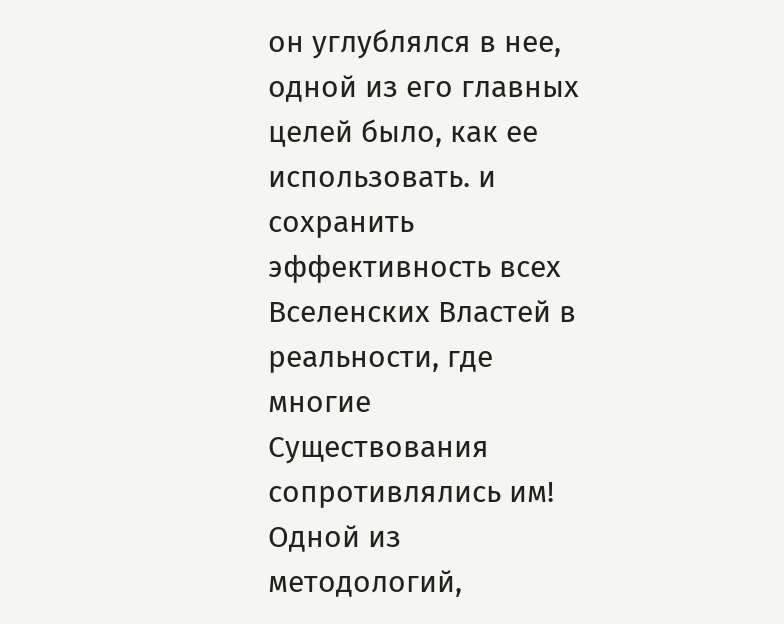он углублялся в нее, одной из его главных целей было, как ее использовать. и сохранить эффективность всех Вселенских Властей в реальности, где многие Существования сопротивлялись им!
Одной из методологий,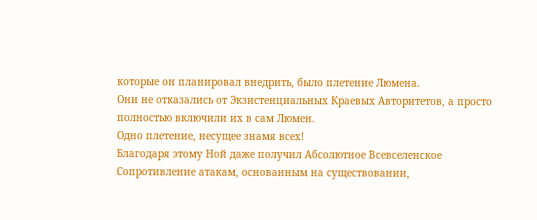которые он планировал внедрить, было плетение Люмена.
Они не отказались от Экзистенциальных Краевых Авторитетов, а просто полностью включили их в сам Люмен.
Одно плетение, несущее знамя всех!
Благодаря этому Ной даже получил Абсолютное Всевселенское Сопротивление атакам, основанным на существовании,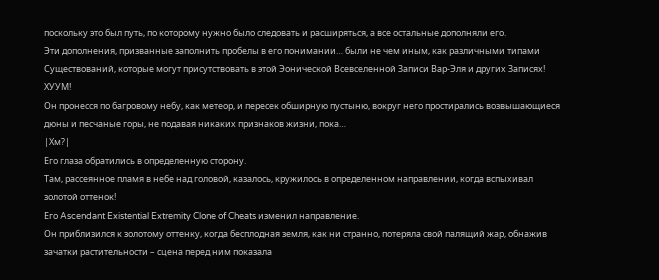поскольку это был путь, по которому нужно было следовать и расширяться, а все остальные дополняли его.
Эти дополнения, призванные заполнить пробелы в его понимании… были не чем иным, как различными типами Существований, которые могут присутствовать в этой Эонической Всевселенной Записи Вар-Эля и других Записях!
ХУУМ!
Он пронесся по багровому небу, как метеор, и пересек обширную пустыню, вокруг него простирались возвышающиеся дюны и песчаные горы, не подавая никаких признаков жизни, пока…
|Хм?|
Его глаза обратились в определенную сторону.
Там, рассеянное пламя в небе над головой, казалось, кружилось в определенном направлении, когда вспыхивал золотой оттенок!
Его Ascendant Existential Extremity Clone of Cheats изменил направление.
Он приблизился к золотому оттенку, когда бесплодная земля, как ни странно, потеряла свой палящий жар, обнажив зачатки растительности – сцена перед ним показала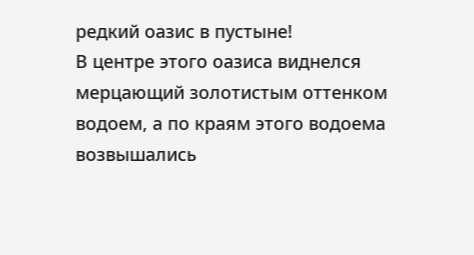редкий оазис в пустыне!
В центре этого оазиса виднелся мерцающий золотистым оттенком водоем, а по краям этого водоема возвышались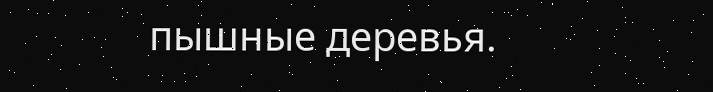пышные деревья.